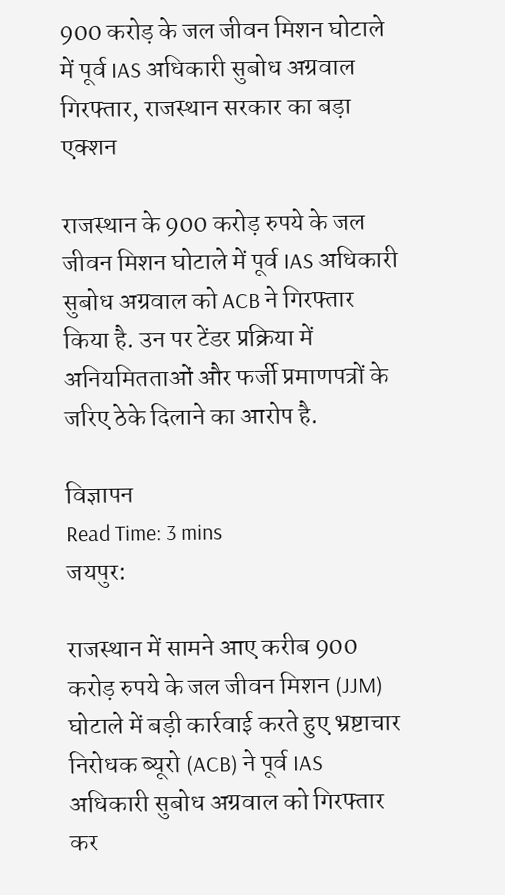900 करोड़ के जल जीवन मिशन घोटाले में पूर्व IAS अधिकारी सुबोध अग्रवाल गिरफ्तार, राजस्थान सरकार का बड़ा एक्शन

राजस्थान के 900 करोड़ रुपये के जल जीवन मिशन घोटाले में पूर्व IAS अधिकारी सुबोध अग्रवाल को ACB ने गिरफ्तार किया है. उन पर टेंडर प्रक्रिया में अनियमितताओं और फर्जी प्रमाणपत्रों के जरिए ठेके दिलाने का आरोप है.

विज्ञापन
Read Time: 3 mins
जयपुर:

राजस्थान में सामने आए करीब 900 करोड़ रुपये के जल जीवन मिशन (JJM) घोटाले में बड़ी कार्रवाई करते हुए भ्रष्टाचार निरोधक ब्यूरो (ACB) ने पूर्व IAS अधिकारी सुबोध अग्रवाल को गिरफ्तार कर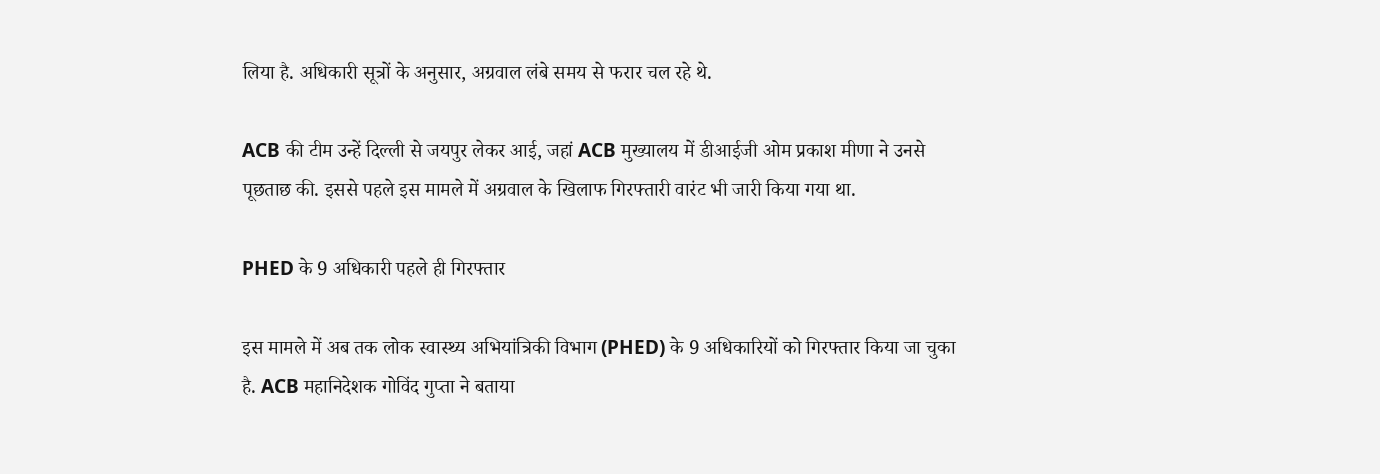लिया है. अधिकारी सूत्रों के अनुसार, अग्रवाल लंबे समय से फरार चल रहे थे.

ACB की टीम उन्हें दिल्ली से जयपुर लेकर आई, जहां ACB मुख्यालय में डीआईजी ओम प्रकाश मीणा ने उनसे पूछताछ की. इससे पहले इस मामले में अग्रवाल के खिलाफ गिरफ्तारी वारंट भी जारी किया गया था.

PHED के 9 अधिकारी पहले ही गिरफ्तार

इस मामले में अब तक लोक स्वास्थ्य अभियांत्रिकी विभाग (PHED) के 9 अधिकारियों को गिरफ्तार किया जा चुका है. ACB महानिदेशक गोविंद गुप्ता ने बताया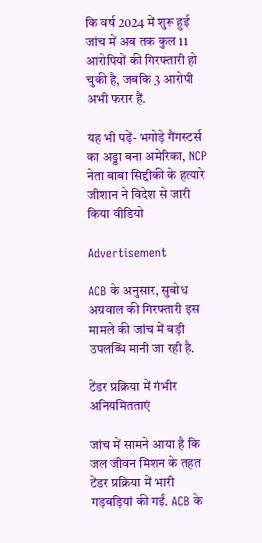कि वर्ष 2024 में शुरू हुई जांच में अब तक कुल 11 आरोपियों की गिरफ्तारी हो चुकी है, जबकि 3 आरोपी अभी फरार हैं.

यह भी पढ़ें- भगोड़े गैंगस्टर्स का अड्डा बना अमेरिका, NCP नेता बाबा सिद्दीकी के हत्यारे जीशान ने विदेश से जारी किया वीडियो

Advertisement

ACB के अनुसार, सुबोध अग्रवाल की गिरफ्तारी इस मामले की जांच में बड़ी उपलब्धि मानी जा रही है.

टेंडर प्रक्रिया में गंभीर अनियमितताएं

जांच में सामने आया है कि जल जीवन मिशन के तहत टेंडर प्रक्रिया में भारी गड़बड़ियां की गईं. ACB के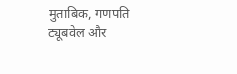मुताबिक, गणपति ट्यूबवेल और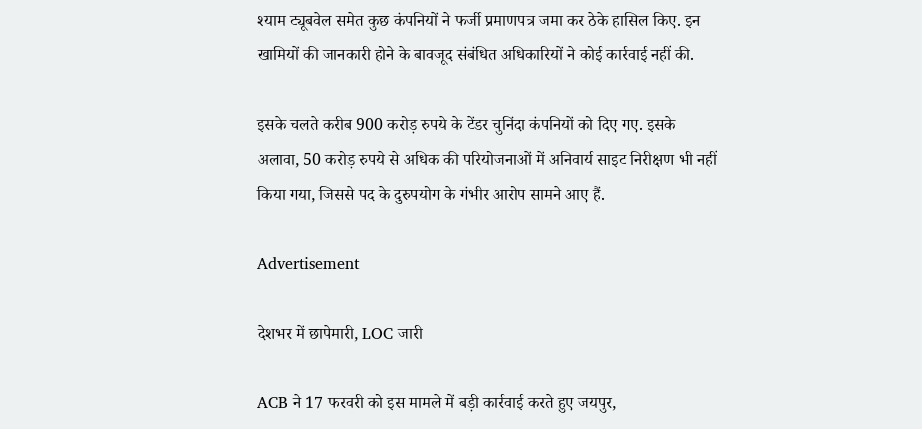श्याम ट्यूबवेल समेत कुछ कंपनियों ने फर्जी प्रमाणपत्र जमा कर ठेके हासिल किए. इन खामियों की जानकारी होने के बावजूद संबंधित अधिकारियों ने कोई कार्रवाई नहीं की.

इसके चलते करीब 900 करोड़ रुपये के टेंडर चुनिंदा कंपनियों को दिए गए. इसके अलावा, 50 करोड़ रुपये से अधिक की परियोजनाओं में अनिवार्य साइट निरीक्षण भी नहीं किया गया, जिससे पद के दुरुपयोग के गंभीर आरोप सामने आए हैं.

Advertisement

देशभर में छापेमारी, LOC जारी

ACB ने 17 फरवरी को इस मामले में बड़ी कार्रवाई करते हुए जयपुर,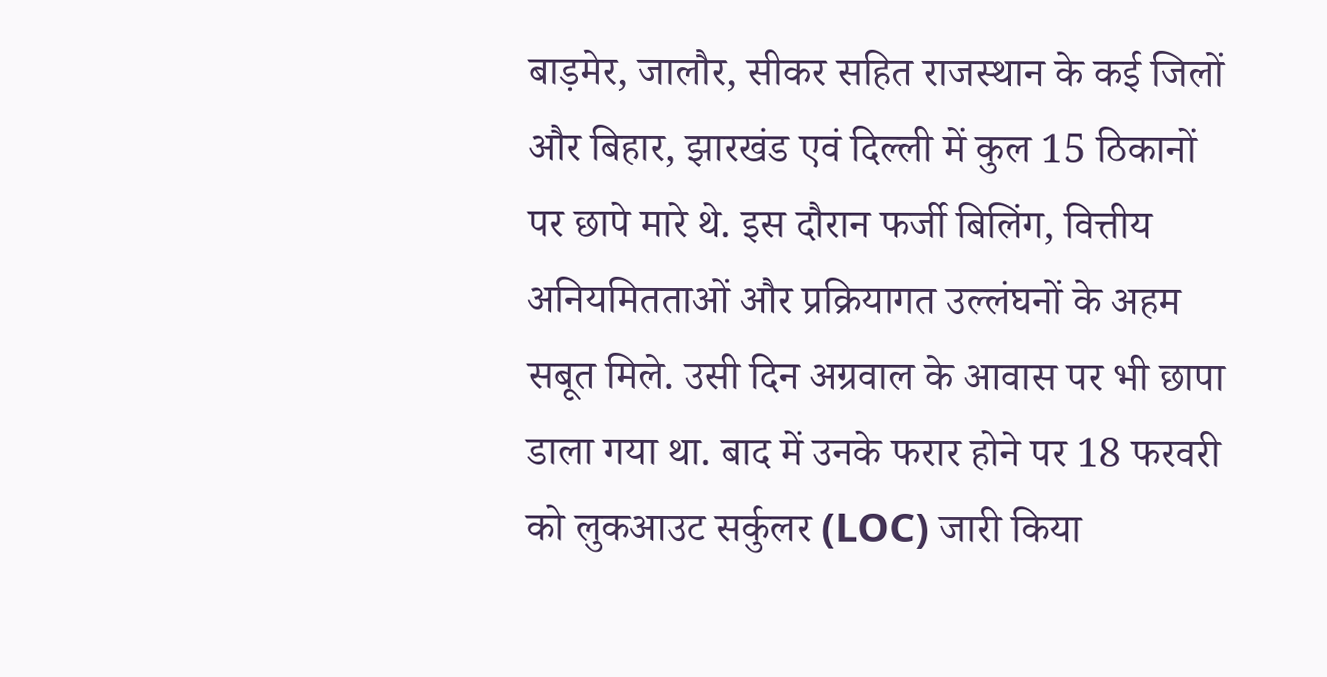बाड़मेर, जालौर, सीकर सहित राजस्थान के कई जिलों और बिहार, झारखंड एवं दिल्ली में कुल 15 ठिकानों पर छापे मारे थे. इस दौरान फर्जी बिलिंग, वित्तीय अनियमितताओं और प्रक्रियागत उल्लंघनों के अहम सबूत मिले. उसी दिन अग्रवाल के आवास पर भी छापा डाला गया था. बाद में उनके फरार होने पर 18 फरवरी को लुकआउट सर्कुलर (LOC) जारी किया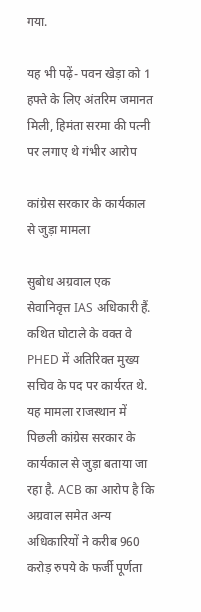गया.

यह भी पढ़ें- पवन खेड़ा को 1 हफ्ते के लिए अंतरिम जमानत मिली, हिमंता सरमा की पत्नी पर लगाए थे गंभीर आरोप

कांग्रेस सरकार के कार्यकाल से जुड़ा मामला

सुबोध अग्रवाल एक सेवानिवृत्त IAS अधिकारी हैं. कथित घोटाले के वक्त वे PHED में अतिरिक्त मुख्य सचिव के पद पर कार्यरत थे. यह मामला राजस्थान में पिछली कांग्रेस सरकार के कार्यकाल से जुड़ा बताया जा रहा है. ACB का आरोप है कि अग्रवाल समेत अन्य अधिकारियों ने करीब 960 करोड़ रुपये के फर्जी पूर्णता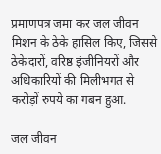प्रमाणपत्र जमा कर जल जीवन मिशन के ठेके हासिल किए, जिससे ठेकेदारों, वरिष्ठ इंजीनियरों और अधिकारियों की मिलीभगत से करोड़ों रुपये का गबन हुआ.

जल जीवन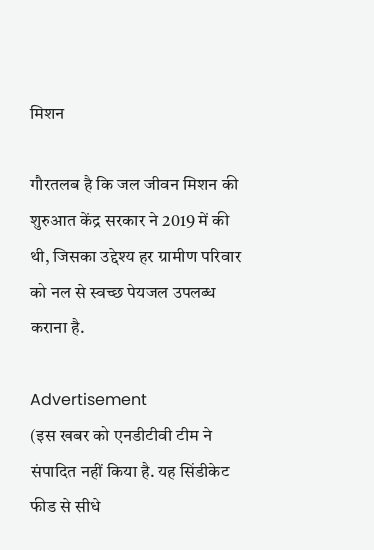मिशन

गौरतलब है कि जल जीवन मिशन की शुरुआत केंद्र सरकार ने 2019 में की थी, जिसका उद्देश्य हर ग्रामीण परिवार को नल से स्वच्छ पेयजल उपलब्ध कराना है.

Advertisement
(इस खबर को एनडीटीवी टीम ने संपादित नहीं किया है. यह सिंडीकेट फीड से सीधे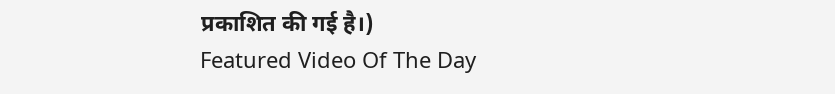प्रकाशित की गई है।)
Featured Video Of The Day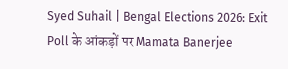Syed Suhail | Bengal Elections 2026: Exit Poll के आंकड़ों पर Mamata Banerjee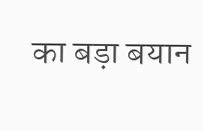का बड़ा बयान